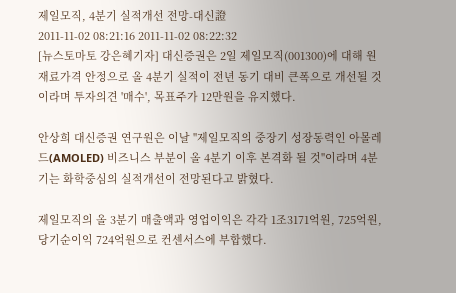제일모직, 4분기 실적개선 전망-대신證
2011-11-02 08:21:16 2011-11-02 08:22:32
[뉴스토마토 강은혜기자] 대신증권은 2일 제일모직(001300)에 대해 원재료가격 안정으로 올 4분기 실적이 전년 동기 대비 큰폭으로 개선될 것이라며 투자의견 '매수', 목표주가 12만원을 유지했다.

안상희 대신증권 연구원은 이날 "제일모직의 중장기 성장동력인 아몰레드(AMOLED) 비즈니스 부분이 올 4분기 이후 본격화 될 것"이라며 4분기는 화학중심의 실적개선이 전망된다고 밝혔다.

제일모직의 올 3분기 매출액과 영업이익은 각각 1조3171억원, 725억원, 당기순이익 724억원으로 컨센서스에 부합했다.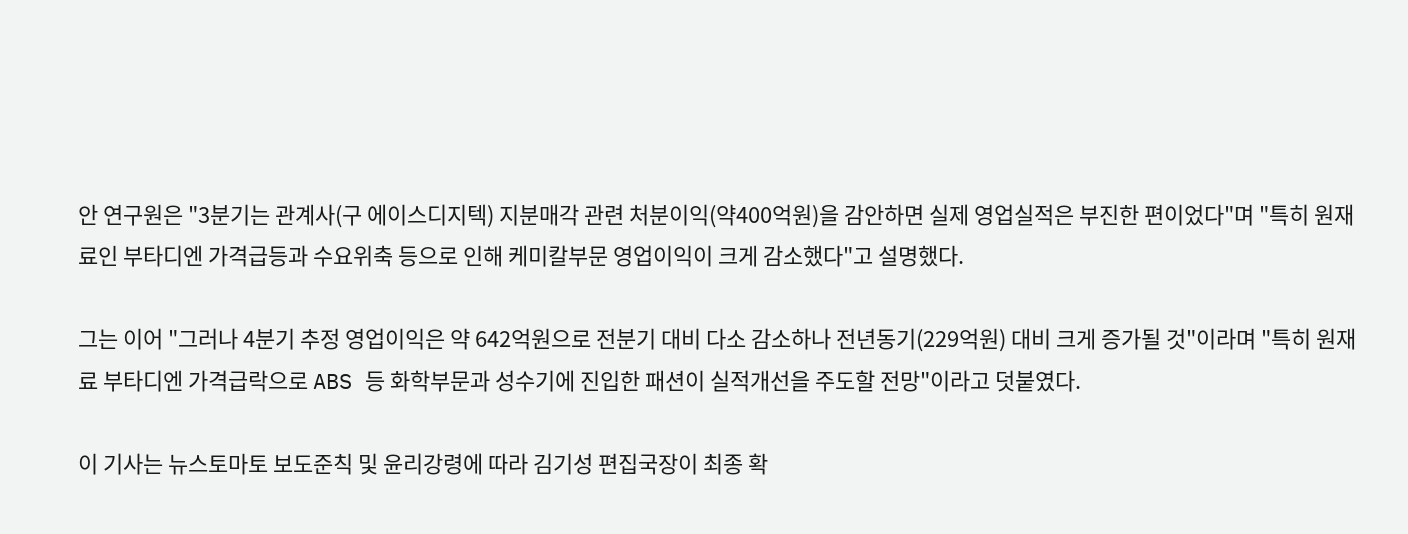안 연구원은 "3분기는 관계사(구 에이스디지텍) 지분매각 관련 처분이익(약400억원)을 감안하면 실제 영업실적은 부진한 편이었다"며 "특히 원재료인 부타디엔 가격급등과 수요위축 등으로 인해 케미칼부문 영업이익이 크게 감소했다"고 설명했다.

그는 이어 "그러나 4분기 추정 영업이익은 약 642억원으로 전분기 대비 다소 감소하나 전년동기(229억원) 대비 크게 증가될 것"이라며 "특히 원재료 부타디엔 가격급락으로 ABS 등 화학부문과 성수기에 진입한 패션이 실적개선을 주도할 전망"이라고 덧붙였다.

이 기사는 뉴스토마토 보도준칙 및 윤리강령에 따라 김기성 편집국장이 최종 확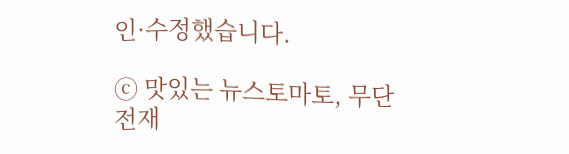인·수정했습니다.

ⓒ 맛있는 뉴스토마토, 무단 전재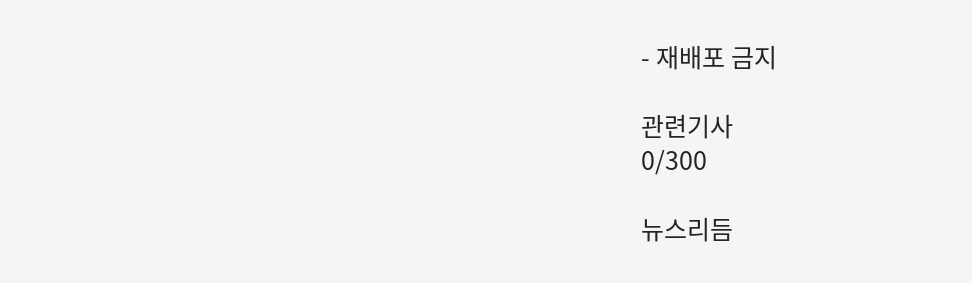- 재배포 금지

관련기사
0/300

뉴스리듬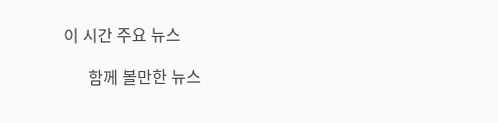이 시간 주요 뉴스

      함께 볼만한 뉴스